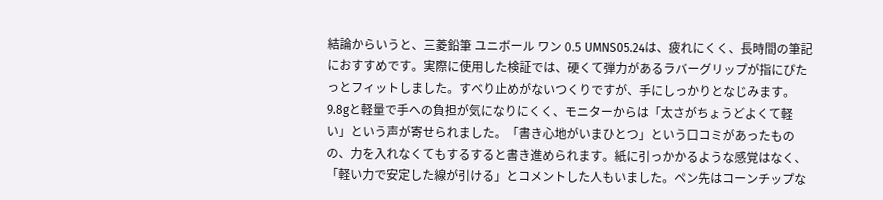結論からいうと、三菱鉛筆 ユニボール ワン 0.5 UMNS05.24は、疲れにくく、長時間の筆記におすすめです。実際に使用した検証では、硬くて弾力があるラバーグリップが指にぴたっとフィットしました。すべり止めがないつくりですが、手にしっかりとなじみます。9.8gと軽量で手への負担が気になりにくく、モニターからは「太さがちょうどよくて軽い」という声が寄せられました。「書き心地がいまひとつ」という口コミがあったものの、力を入れなくてもするすると書き進められます。紙に引っかかるような感覚はなく、「軽い力で安定した線が引ける」とコメントした人もいました。ペン先はコーンチップな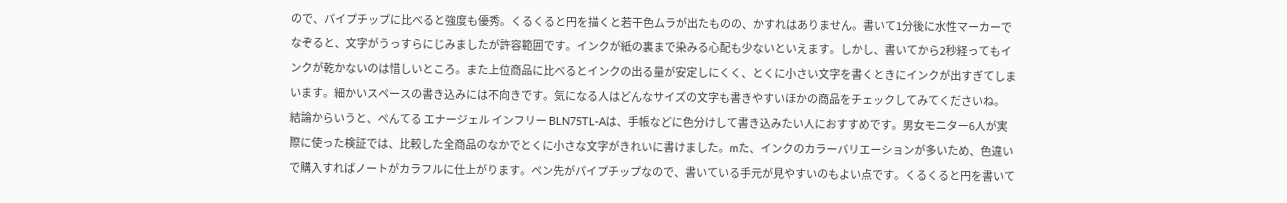ので、パイプチップに比べると強度も優秀。くるくると円を描くと若干色ムラが出たものの、かすれはありません。書いて1分後に水性マーカーでなぞると、文字がうっすらにじみましたが許容範囲です。インクが紙の裏まで染みる心配も少ないといえます。しかし、書いてから2秒経ってもインクが乾かないのは惜しいところ。また上位商品に比べるとインクの出る量が安定しにくく、とくに小さい文字を書くときにインクが出すぎてしまいます。細かいスペースの書き込みには不向きです。気になる人はどんなサイズの文字も書きやすいほかの商品をチェックしてみてくださいね。
結論からいうと、ぺんてる エナージェル インフリー BLN75TL-Aは、手帳などに色分けして書き込みたい人におすすめです。男女モニター6人が実際に使った検証では、比較した全商品のなかでとくに小さな文字がきれいに書けました。mた、インクのカラーバリエーションが多いため、色違いで購入すればノートがカラフルに仕上がります。ペン先がパイプチップなので、書いている手元が見やすいのもよい点です。くるくると円を書いて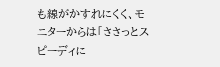も線がかすれにくく、モニターからは「ささっとスピーディに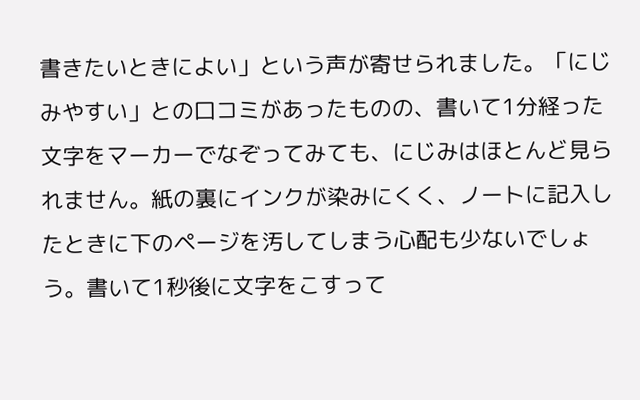書きたいときによい」という声が寄せられました。「にじみやすい」との口コミがあったものの、書いて1分経った文字をマーカーでなぞってみても、にじみはほとんど見られません。紙の裏にインクが染みにくく、ノートに記入したときに下のページを汚してしまう心配も少ないでしょう。書いて1秒後に文字をこすって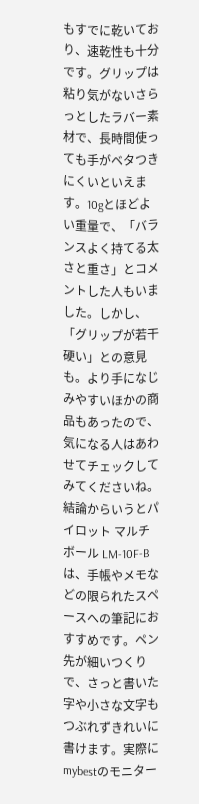もすでに乾いており、速乾性も十分です。グリップは粘り気がないさらっとしたラバー素材で、長時間使っても手がベタつきにくいといえます。10gとほどよい重量で、「バランスよく持てる太さと重さ」とコメントした人もいました。しかし、「グリップが若干硬い」との意見も。より手になじみやすいほかの商品もあったので、気になる人はあわせてチェックしてみてくださいね。
結論からいうとパイロット マルチボール LM-10F-Bは、手帳やメモなどの限られたスペースへの筆記におすすめです。ペン先が細いつくりで、さっと書いた字や小さな文字もつぶれずきれいに書けます。実際にmybestのモニター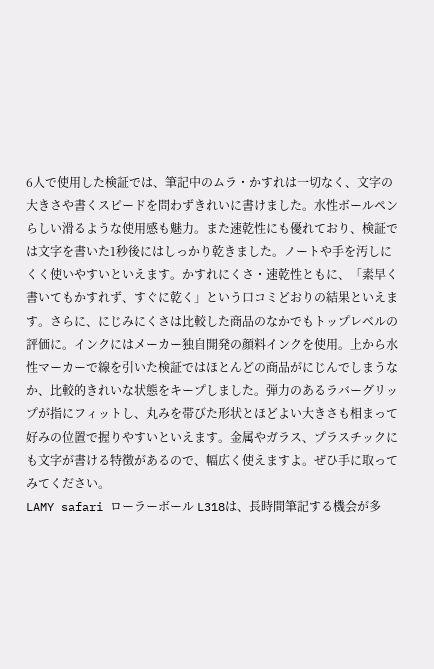6人で使用した検証では、筆記中のムラ・かすれは一切なく、文字の大きさや書くスピードを問わずきれいに書けました。水性ボールペンらしい滑るような使用感も魅力。また速乾性にも優れており、検証では文字を書いた1秒後にはしっかり乾きました。ノートや手を汚しにくく使いやすいといえます。かすれにくさ・速乾性ともに、「素早く書いてもかすれず、すぐに乾く」という口コミどおりの結果といえます。さらに、にじみにくさは比較した商品のなかでもトップレベルの評価に。インクにはメーカー独自開発の顔料インクを使用。上から水性マーカーで線を引いた検証ではほとんどの商品がにじんでしまうなか、比較的きれいな状態をキープしました。弾力のあるラバーグリップが指にフィットし、丸みを帯びた形状とほどよい大きさも相まって好みの位置で握りやすいといえます。金属やガラス、プラスチックにも文字が書ける特徴があるので、幅広く使えますよ。ぜひ手に取ってみてください。
LAMY safari ローラーボール L318は、長時間筆記する機会が多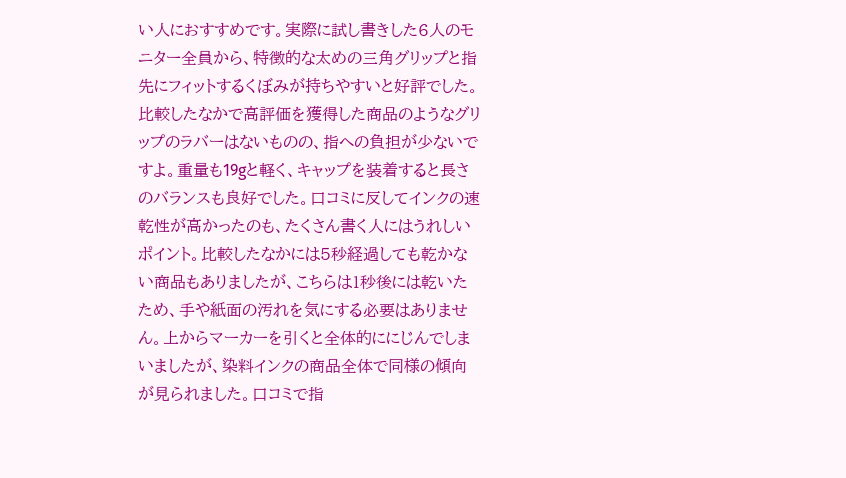い人におすすめです。実際に試し書きした6人のモニター全員から、特徴的な太めの三角グリップと指先にフィットするくぼみが持ちやすいと好評でした。比較したなかで高評価を獲得した商品のようなグリップのラバーはないものの、指への負担が少ないですよ。重量も19gと軽く、キャップを装着すると長さのバランスも良好でした。口コミに反してインクの速乾性が高かったのも、たくさん書く人にはうれしいポイント。比較したなかには5秒経過しても乾かない商品もありましたが、こちらは1秒後には乾いたため、手や紙面の汚れを気にする必要はありません。上からマーカーを引くと全体的ににじんでしまいましたが、染料インクの商品全体で同様の傾向が見られました。口コミで指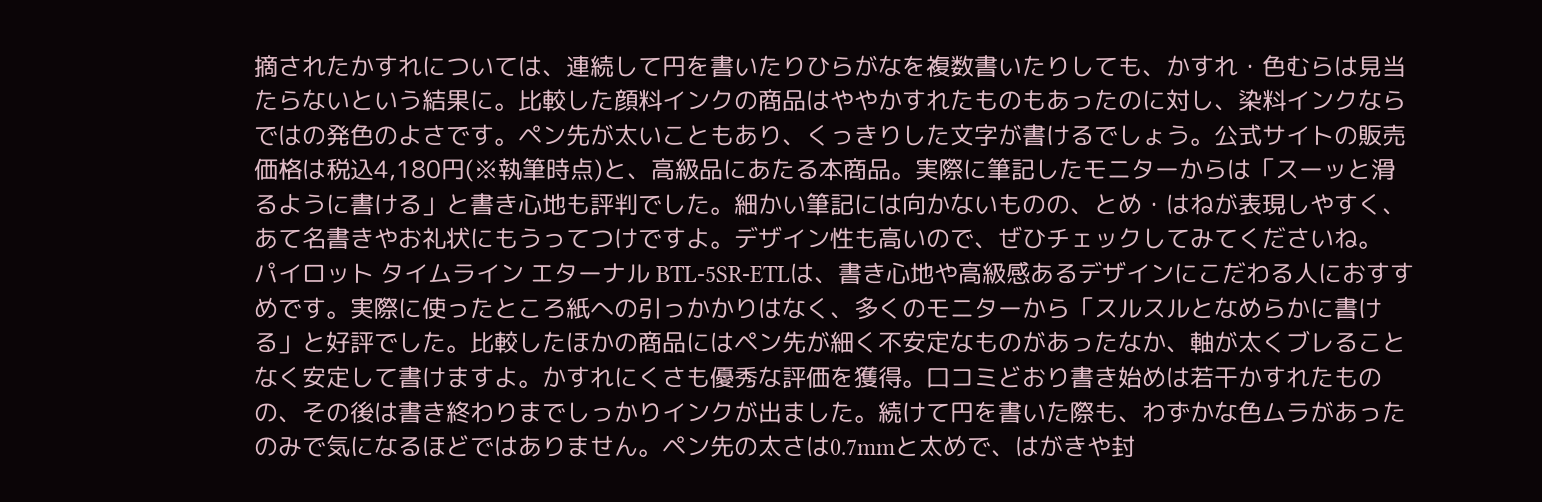摘されたかすれについては、連続して円を書いたりひらがなを複数書いたりしても、かすれ・色むらは見当たらないという結果に。比較した顔料インクの商品はややかすれたものもあったのに対し、染料インクならではの発色のよさです。ペン先が太いこともあり、くっきりした文字が書けるでしょう。公式サイトの販売価格は税込4,180円(※執筆時点)と、高級品にあたる本商品。実際に筆記したモニターからは「スーッと滑るように書ける」と書き心地も評判でした。細かい筆記には向かないものの、とめ・はねが表現しやすく、あて名書きやお礼状にもうってつけですよ。デザイン性も高いので、ぜひチェックしてみてくださいね。
パイロット タイムライン エターナル BTL-5SR-ETLは、書き心地や高級感あるデザインにこだわる人におすすめです。実際に使ったところ紙への引っかかりはなく、多くのモニターから「スルスルとなめらかに書ける」と好評でした。比較したほかの商品にはペン先が細く不安定なものがあったなか、軸が太くブレることなく安定して書けますよ。かすれにくさも優秀な評価を獲得。口コミどおり書き始めは若干かすれたものの、その後は書き終わりまでしっかりインクが出ました。続けて円を書いた際も、わずかな色ムラがあったのみで気になるほどではありません。ペン先の太さは0.7mmと太めで、はがきや封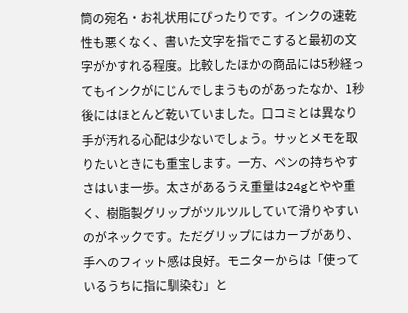筒の宛名・お礼状用にぴったりです。インクの速乾性も悪くなく、書いた文字を指でこすると最初の文字がかすれる程度。比較したほかの商品には5秒経ってもインクがにじんでしまうものがあったなか、1秒後にはほとんど乾いていました。口コミとは異なり手が汚れる心配は少ないでしょう。サッとメモを取りたいときにも重宝します。一方、ペンの持ちやすさはいま一歩。太さがあるうえ重量は24gとやや重く、樹脂製グリップがツルツルしていて滑りやすいのがネックです。ただグリップにはカーブがあり、手へのフィット感は良好。モニターからは「使っているうちに指に馴染む」と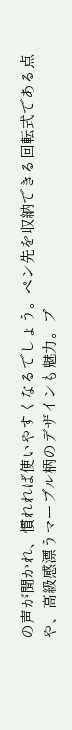の声が聞かれ、慣れれば使いやすくなるでしょう。ペン先を収納できる回転式である点や、高級感漂うマーブル柄のデザインも魅力。プ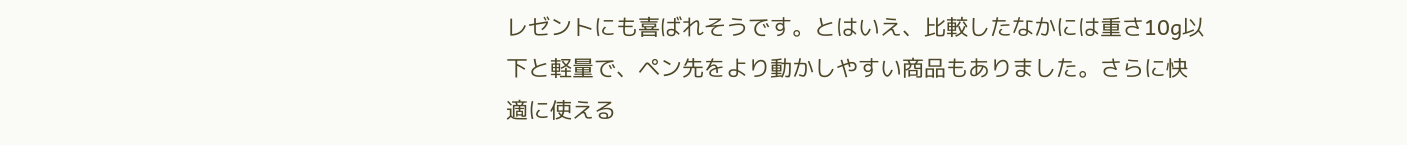レゼントにも喜ばれそうです。とはいえ、比較したなかには重さ10g以下と軽量で、ペン先をより動かしやすい商品もありました。さらに快適に使える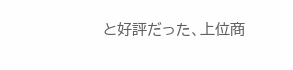と好評だった、上位商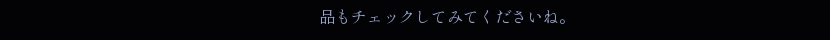品もチェックしてみてくださいね。